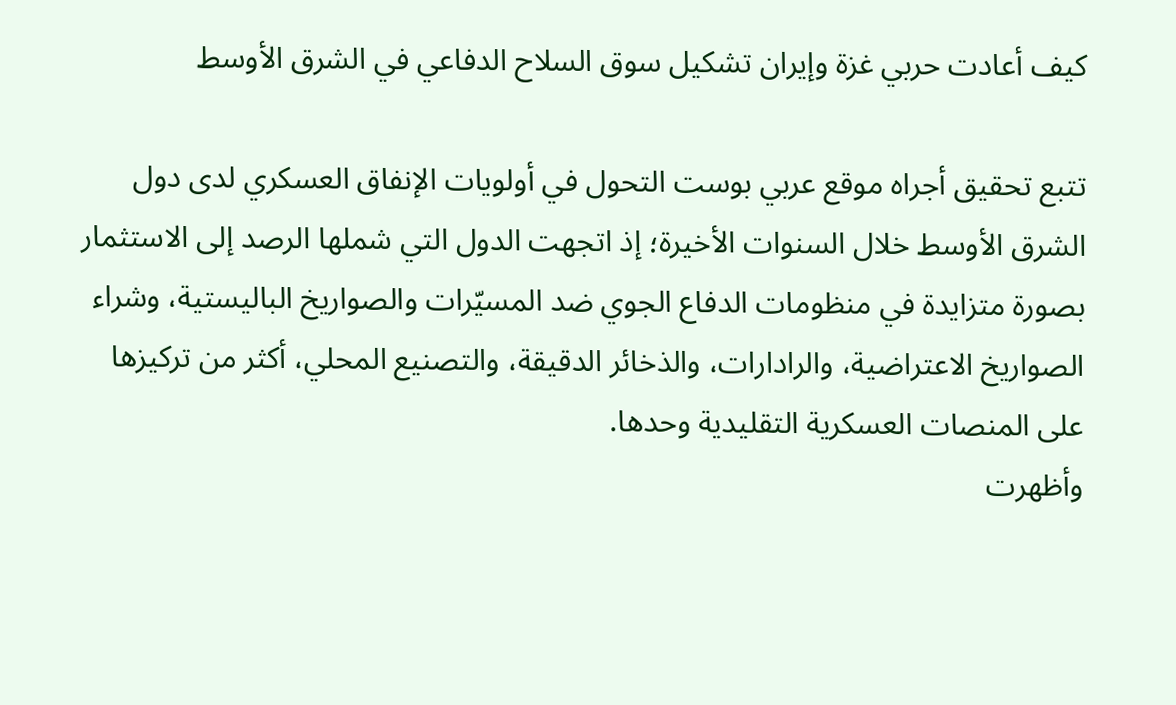كيف أعادت حربي غزة وإيران تشكيل سوق السلاح الدفاعي في الشرق الأوسط

تتبع تحقيق أجراه موقع عربي بوست التحول في أولويات الإنفاق العسكري لدى دول الشرق الأوسط خلال السنوات الأخيرة؛ إذ اتجهت الدول التي شملها الرصد إلى الاستثمار بصورة متزايدة في منظومات الدفاع الجوي ضد المسيّرات والصواريخ الباليستية، وشراء الصواريخ الاعتراضية، والرادارات، والذخائر الدقيقة، والتصنيع المحلي، أكثر من تركيزها على المنصات العسكرية التقليدية وحدها.
وأظهرت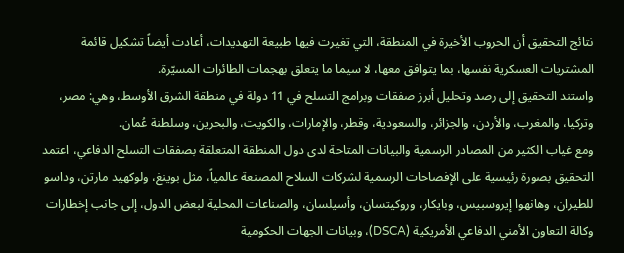نتائج التحقيق أن الحروب الأخيرة في المنطقة، التي تغيرت فيها طبيعة التهديدات، أعادت أيضاً تشكيل قائمة المشتريات العسكرية نفسها، بما يتوافق معها، لا سيما ما يتعلق بهجمات الطائرات المسيّرة.
واستند التحقيق إلى رصد وتحليل أبرز صفقات وبرامج التسلح في 11 دولة في منطقة الشرق الأوسط، وهي: مصر، وتركيا، والمغرب، والأردن، والجزائر، والسعودية، وقطر، والإمارات، والكويت، والبحرين، وسلطنة عُمان.
ومع غياب الكثير من المصادر الرسمية والبيانات المتاحة لدى دول المنطقة المتعلقة بصفقات التسلح الدفاعي، اعتمد التحقيق بصورة رئيسية على الإفصاحات الرسمية لشركات السلاح المصنعة عالمياً، مثل بوينغ، ولوكهيد مارتن، وداسو للطيران، وهانهوا إيروسبيس، وبايكار، وروكيتسان، وأسيلسان، والصناعات المحلية لبعض الدول، إلى جانب إخطارات وكالة التعاون الأمني الدفاعي الأمريكية (DSCA)، وبيانات الجهات الحكومية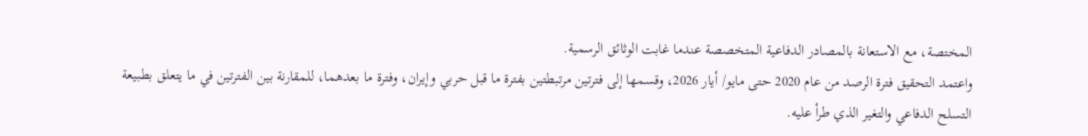المختصة، مع الاستعانة بالمصادر الدفاعية المتخصصة عندما غابت الوثائق الرسمية.
واعتمد التحقيق فترة الرصد من عام 2020 حتى مايو/ أيار 2026، وقسمها إلى فترتين مرتبطتين بفترة ما قبل حربي وإيران، وفترة ما بعدهما، للمقارنة بين الفترتين في ما يتعلق بطبيعة التسلح الدفاعي والتغير الذي طرأ عليه.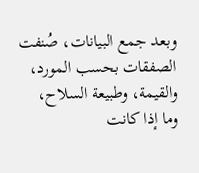وبعد جمع البيانات، صُنفت الصفقات بحسب المورد، والقيمة، وطبيعة السلاح، وما إذا كانت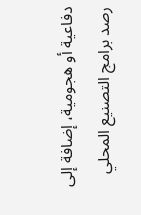دفاعية أو هجومية، إضافة إلى رصد برامج التصنيع المحلي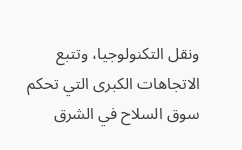ونقل التكنولوجيا، وتتبع الاتجاهات الكبرى التي تحكم سوق السلاح في الشرق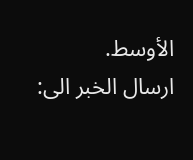الأوسط.
ارسال الخبر الى: